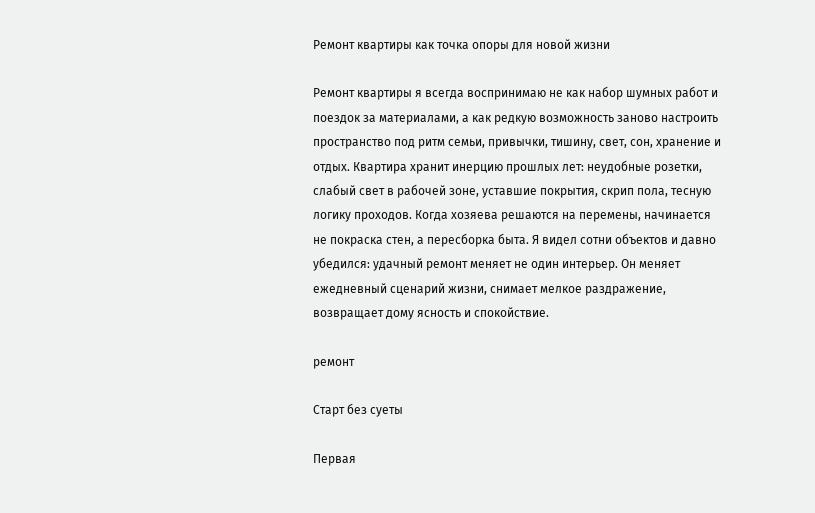Ремонт квартиры как точка опоры для новой жизни

Ремонт квартиры я всегда воспринимаю не как набор шумных работ и поездок за материалами, а как редкую возможность заново настроить пространство под ритм семьи, привычки, тишину, свет, сон, хранение и отдых. Квартира хранит инерцию прошлых лет: неудобные розетки, слабый свет в рабочей зоне, уставшие покрытия, скрип пола, тесную логику проходов. Когда хозяева решаются на перемены, начинается не покраска стен, а пересборка быта. Я видел сотни объектов и давно убедился: удачный ремонт меняет не один интерьер. Он меняет ежедневный сценарий жизни, снимает мелкое раздражение, возвращает дому ясность и спокойствие.

ремонт

Старт без суеты

Первая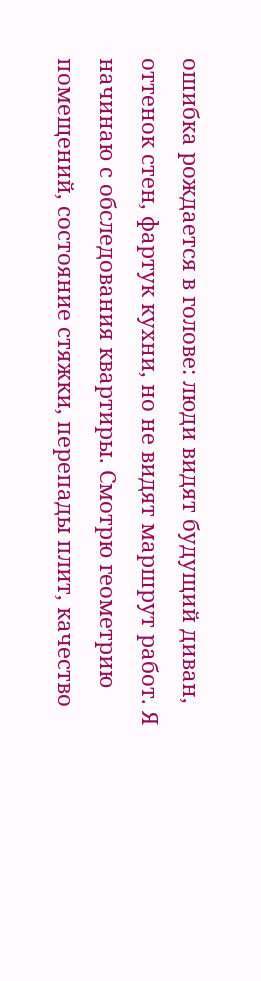ошибка рождается в голове: люди видят будущий диван, оттенок стен, фартук кухни, но не видят маршрут работ. Я начинаю с обследования квартиры. Смотрю геометрию помещений, состояние стяжки, перепады плит, качество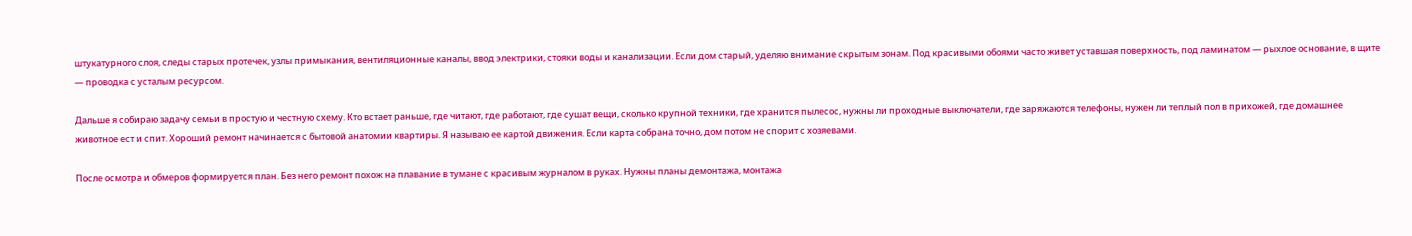штукатурного слоя, следы старых протечек, узлы примыкания, вентиляционные каналы, ввод электрики, стояки воды и канализации. Если дом старый, уделяю внимание скрытым зонам. Под красивыми обоями часто живет уставшая поверхность, под ламинатом — рыхлое основание, в щите — проводка с усталым ресурсом.

Дальше я собираю задачу семьи в простую и честную схему. Кто встает раньше, где читают, где работают, где сушат вещи, сколько крупной техники, где хранится пылесос, нужны ли проходные выключатели, где заряжаются телефоны, нужен ли теплый пол в прихожей, где домашнее животное ест и спит. Хороший ремонт начинается с бытовой анатомии квартиры. Я называю ее картой движения. Если карта собрана точно, дом потом не спорит с хозяевами.

После осмотра и обмеров формируется план. Без него ремонт похож на плавание в тумане с красивым журналом в руках. Нужны планы демонтажа, монтажа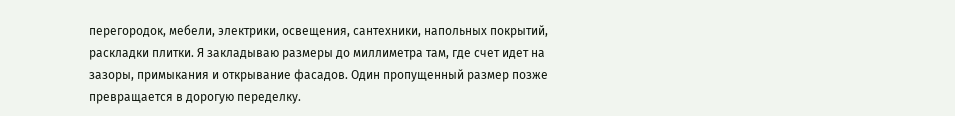перегородок, мебели, электрики, освещения, сантехники, напольных покрытий, раскладки плитки. Я закладываю размеры до миллиметра там, где счет идет на зазоры, примыкания и открывание фасадов. Один пропущенный размер позже превращается в дорогую переделку.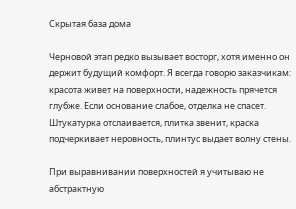Скрытая база дома

Черновой этап редко вызывает восторг, хотя именно он держит будущий комфорт. Я всегда говорю заказчикам: красота живет на поверхности, надежность прячется глубже. Если основание слабое, отделка не спасет. Штукатурка отслаивается, плитка звенит, краска подчеркивает неровность, плинтус выдает волну стены.

При выравнивании поверхностей я учитываю не абстрактную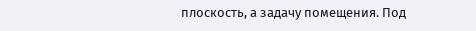плоскость, а задачу помещения. Под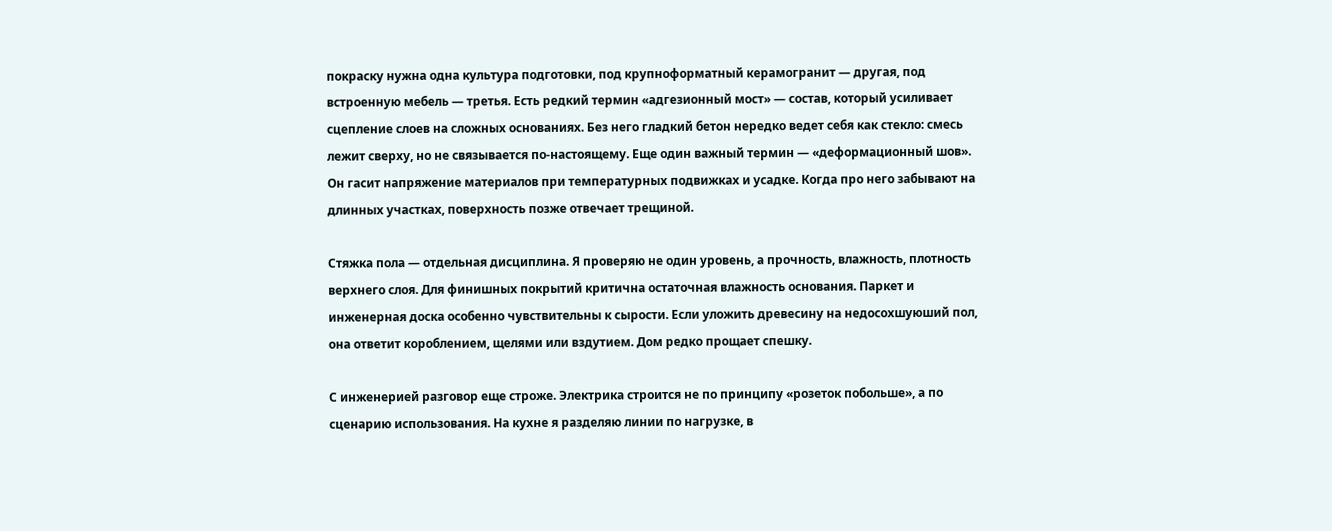покраску нужна одна культура подготовки, под крупноформатный керамогранит — другая, под встроенную мебель — третья. Есть редкий термин «адгезионный мост» — состав, который усиливает сцепление слоев на сложных основаниях. Без него гладкий бетон нередко ведет себя как стекло: смесь лежит сверху, но не связывается по-настоящему. Еще один важный термин — «деформационный шов». Он гасит напряжение материалов при температурных подвижках и усадке. Когда про него забывают на длинных участках, поверхность позже отвечает трещиной.

Стяжка пола — отдельная дисциплина. Я проверяю не один уровень, а прочность, влажность, плотность верхнего слоя. Для финишных покрытий критична остаточная влажность основания. Паркет и инженерная доска особенно чувствительны к сырости. Если уложить древесину на недосохшуюший пол, она ответит короблением, щелями или вздутием. Дом редко прощает спешку.

С инженерией разговор еще строже. Электрика строится не по принципу «розеток побольше», а по сценарию использования. На кухне я разделяю линии по нагрузке, в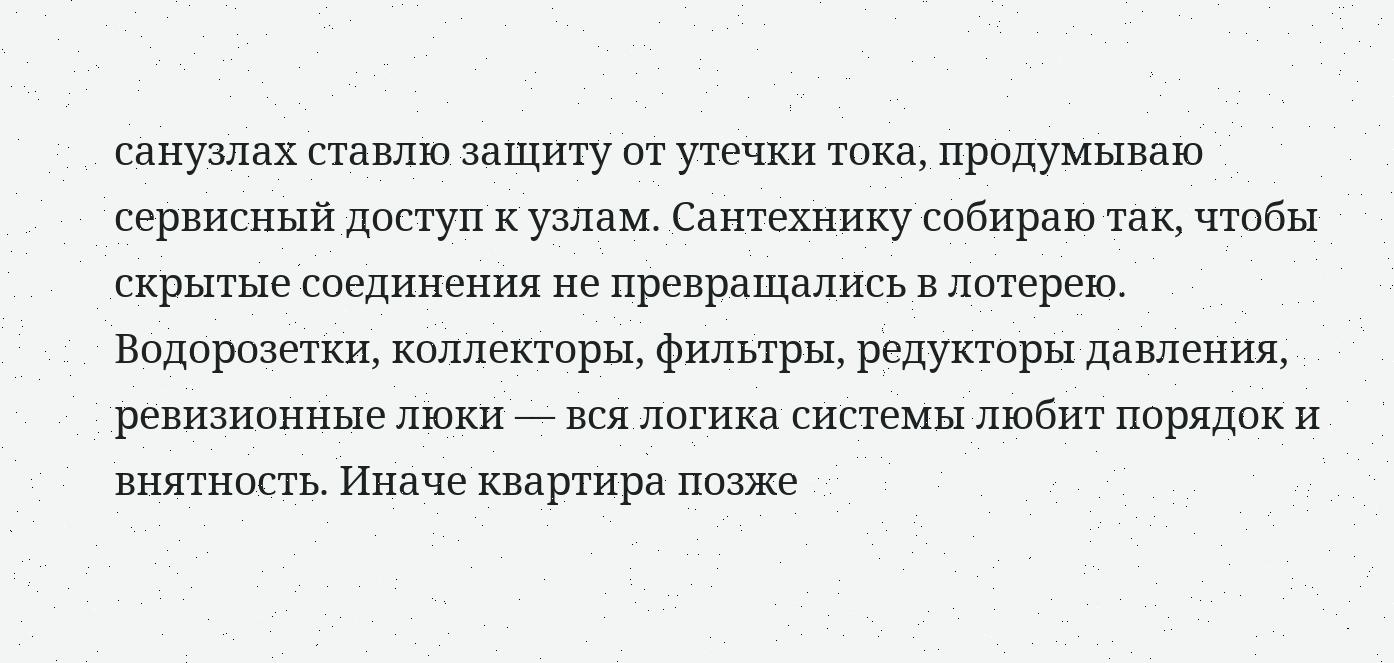санузлах ставлю защиту от утечки тока, продумываю сервисный доступ к узлам. Сантехнику собираю так, чтобы скрытые соединения не превращались в лотерею. Водорозетки, коллекторы, фильтры, редукторы давления, ревизионные люки — вся логика системы любит порядок и внятность. Иначе квартира позже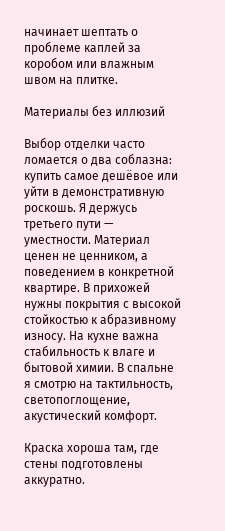начинает шептать о проблеме каплей за коробом или влажным швом на плитке.

Материалы без иллюзий

Выбор отделки часто ломается о два соблазна: купить самое дешёвое или уйти в демонстративную роскошь. Я держусь третьего пути — уместности. Материал ценен не ценником, а поведением в конкретной квартире. В прихожей нужны покрытия с высокой стойкостью к абразивному износу. На кухне важна стабильность к влаге и бытовой химии. В спальне я смотрю на тактильность, светопоглощение, акустический комфорт.

Краска хороша там, где стены подготовлены аккуратно.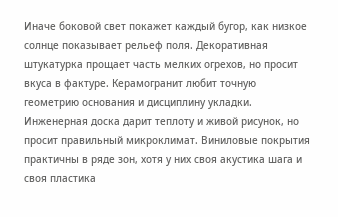Иначе боковой свет покажет каждый бугор, как низкое солнце показывает рельеф поля. Декоративная штукатурка прощает часть мелких огрехов, но просит вкуса в фактуре. Керамогранит любит точную геометрию основания и дисциплину укладки. Инженерная доска дарит теплоту и живой рисунок, но просит правильный микроклимат. Виниловые покрытия практичны в ряде зон, хотя у них своя акустика шага и своя пластика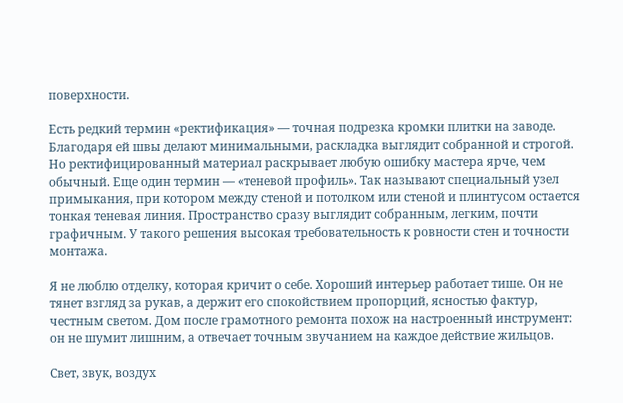поверхности.

Есть редкий термин «ректификация» — точная подрезка кромки плитки на заводе. Благодаря ей швы делают минимальными, раскладка выглядит собранной и строгой. Но ректифицированный материал раскрывает любую ошибку мастера ярче, чем обычный. Еще один термин — «теневой профиль». Так называют специальный узел примыкания, при котором между стеной и потолком или стеной и плинтусом остается тонкая теневая линия. Пространство сразу выглядит собранным, легким, почти графичным. У такого решения высокая требовательность к ровности стен и точности монтажа.

Я не люблю отделку, которая кричит о себе. Хороший интерьер работает тише. Он не тянет взгляд за рукав, а держит его спокойствием пропорций, ясностью фактур, честным светом. Дом после грамотного ремонта похож на настроенный инструмент: он не шумит лишним, а отвечает точным звучанием на каждое действие жильцов.

Свет, звук, воздух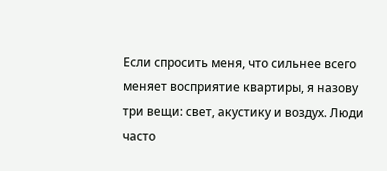Если спросить меня, что сильнее всего меняет восприятие квартиры, я назову три вещи: свет, акустику и воздух. Люди часто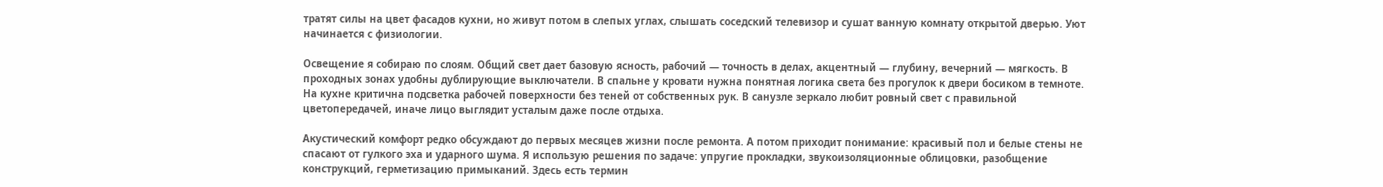тратят силы на цвет фасадов кухни, но живут потом в слепых углах, слышать соседский телевизор и сушат ванную комнату открытой дверью. Уют начинается с физиологии.

Освещение я собираю по слоям. Общий свет дает базовую ясность, рабочий — точность в делах, акцентный — глубину, вечерний — мягкость. В проходных зонах удобны дублирующие выключатели. В спальне у кровати нужна понятная логика света без прогулок к двери босиком в темноте. На кухне критична подсветка рабочей поверхности без теней от собственных рук. В санузле зеркало любит ровный свет с правильной цветопередачей, иначе лицо выглядит усталым даже после отдыха.

Акустический комфорт редко обсуждают до первых месяцев жизни после ремонта. А потом приходит понимание: красивый пол и белые стены не спасают от гулкого эха и ударного шума. Я использую решения по задаче: упругие прокладки, звукоизоляционные облицовки, разобщение конструкций, герметизацию примыканий. Здесь есть термин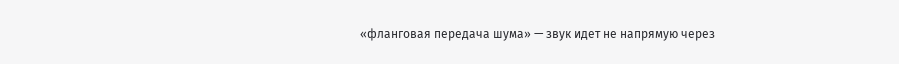«фланговая передача шума» — звук идет не напрямую через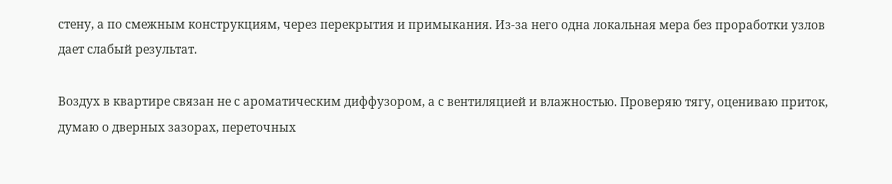стену, а по смежным конструкциям, через перекрытия и примыкания. Из-за него одна локальная мера без проработки узлов дает слабый результат.

Воздух в квартире связан не с ароматическим диффузором, а с вентиляцией и влажностью. Проверяю тягу, оцениваю приток, думаю о дверных зазорах, переточных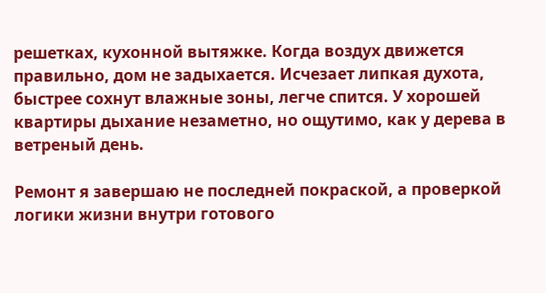решетках, кухонной вытяжке. Когда воздух движется правильно, дом не задыхается. Исчезает липкая духота, быстрее сохнут влажные зоны, легче спится. У хорошей квартиры дыхание незаметно, но ощутимо, как у дерева в ветреный день.

Ремонт я завершаю не последней покраской, а проверкой логики жизни внутри готового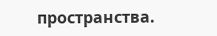пространства.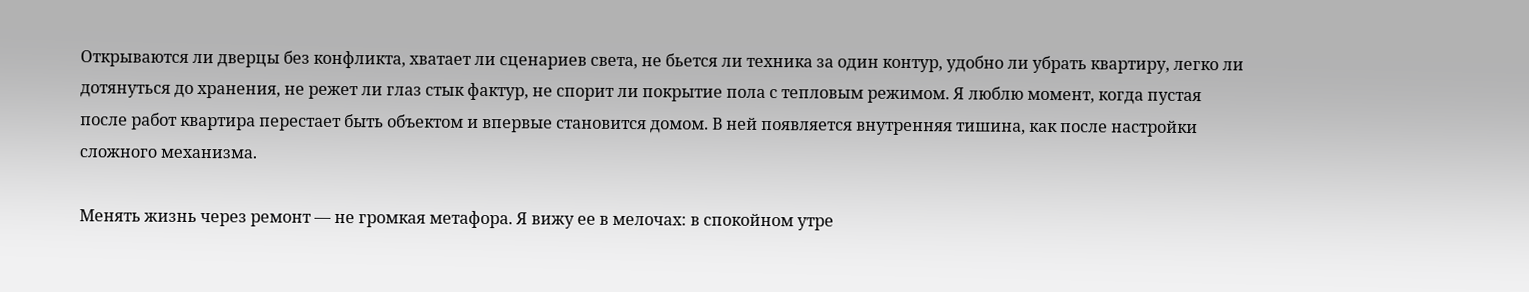Открываются ли дверцы без конфликта, хватает ли сценариев света, не бьется ли техника за один контур, удобно ли убрать квартиру, легко ли дотянуться до хранения, не режет ли глаз стык фактур, не спорит ли покрытие пола с тепловым режимом. Я люблю момент, когда пустая после работ квартира перестает быть объектом и впервые становится домом. В ней появляется внутренняя тишина, как после настройки сложного механизма.

Менять жизнь через ремонт — не громкая метафора. Я вижу ее в мелочах: в спокойном утре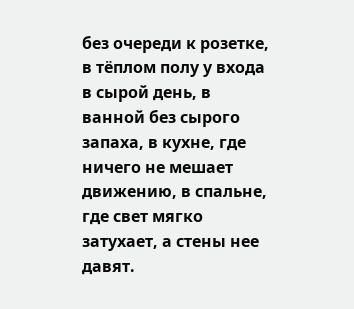без очереди к розетке, в тёплом полу у входа в сырой день, в ванной без сырого запаха, в кухне, где ничего не мешает движению, в спальне, где свет мягко затухает, а стены нее давят.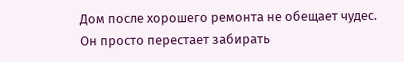Дом после хорошего ремонта не обещает чудес. Он просто перестает забирать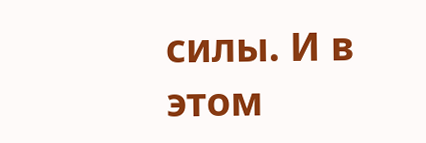силы. И в этом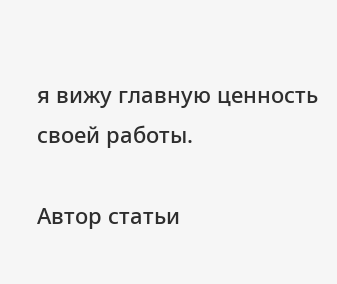я вижу главную ценность своей работы.

Автор статьи